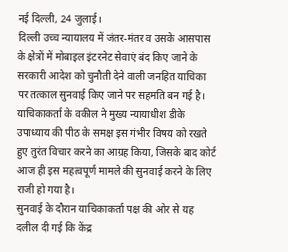नई दिल्ली, 24 जुलाई।
दिल्ली उच्च न्यायालय में जंतर-मंतर व उसके आसपास के क्षेत्रों में मोबाइल इंटरनेट सेवाएं बंद किए जाने के सरकारी आदेश को चुनौती देने वाली जनहित याचिका पर तत्काल सुनवाई किए जाने पर सहमति बन गई है। याचिकाकर्ता के वकील ने मुख्य न्यायाधीश डीके उपाध्याय की पीठ के समक्ष इस गंभीर विषय को रखते हुए तुरंत विचार करने का आग्रह किया, जिसके बाद कोर्ट आज ही इस महत्वपूर्ण मामले की सुनवाई करने के लिए राजी हो गया है।
सुनवाई के दौरान याचिकाकर्ता पक्ष की ओर से यह दलील दी गई कि केंद्र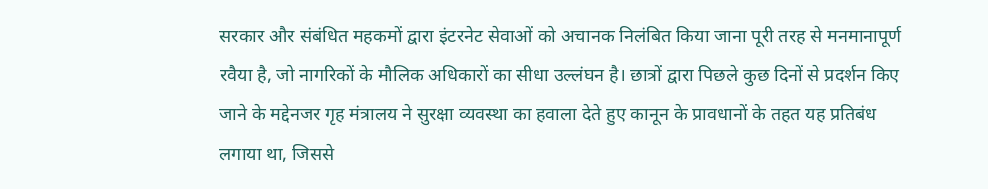सरकार और संबंधित महकमों द्वारा इंटरनेट सेवाओं को अचानक निलंबित किया जाना पूरी तरह से मनमानापूर्ण रवैया है, जो नागरिकों के मौलिक अधिकारों का सीधा उल्लंघन है। छात्रों द्वारा पिछले कुछ दिनों से प्रदर्शन किए जाने के मद्देनजर गृह मंत्रालय ने सुरक्षा व्यवस्था का हवाला देते हुए कानून के प्रावधानों के तहत यह प्रतिबंध लगाया था, जिससे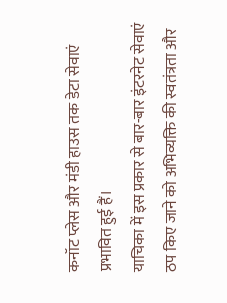कनॉट प्लेस और मंडी हाउस तक डेटा सेवाएं प्रभावित हुई हैं।
याचिका में इस प्रकार से बार-बार इंटरनेट सेवाएं ठप किए जाने को अभिव्यक्ति की स्वतंत्रता और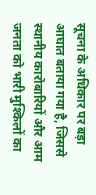सूचना के अधिकार पर बड़ा आघात बताया गया है, जिससे स्थानीय कारोबारियों और आम जनता को भारी मुश्किलों का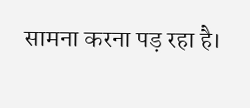सामना करना पड़ रहा है।